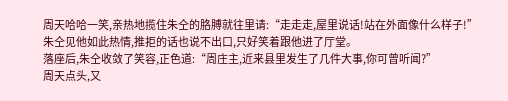周天哈哈一笑,亲热地揽住朱仝的胳膊就往里请:“走走走,屋里说话!站在外面像什么样子!”
朱仝见他如此热情,推拒的话也说不出口,只好笑着跟他进了厅堂。
落座后,朱仝收敛了笑容,正色道:“周庄主,近来县里发生了几件大事,你可曾听闻?”
周天点头,又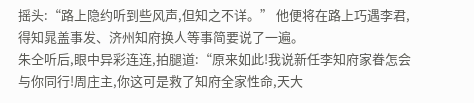摇头:“路上隐约听到些风声,但知之不详。” 他便将在路上巧遇李君,得知晁盖事发、济州知府换人等事简要说了一遍。
朱仝听后,眼中异彩连连,拍腿道:“原来如此!我说新任李知府家眷怎会与你同行!周庄主,你这可是救了知府全家性命,天大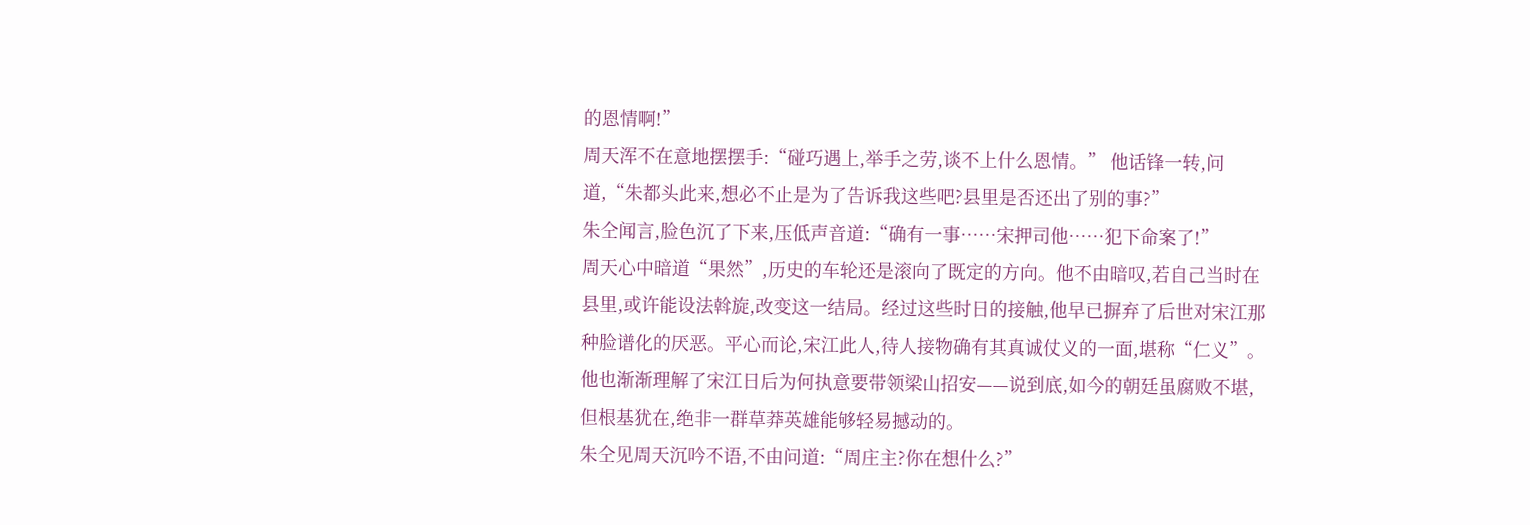的恩情啊!”
周天浑不在意地摆摆手:“碰巧遇上,举手之劳,谈不上什么恩情。” 他话锋一转,问道,“朱都头此来,想必不止是为了告诉我这些吧?县里是否还出了别的事?”
朱仝闻言,脸色沉了下来,压低声音道:“确有一事……宋押司他……犯下命案了!”
周天心中暗道“果然”,历史的车轮还是滚向了既定的方向。他不由暗叹,若自己当时在县里,或许能设法斡旋,改变这一结局。经过这些时日的接触,他早已摒弃了后世对宋江那种脸谱化的厌恶。平心而论,宋江此人,待人接物确有其真诚仗义的一面,堪称“仁义”。他也渐渐理解了宋江日后为何执意要带领梁山招安——说到底,如今的朝廷虽腐败不堪,但根基犹在,绝非一群草莽英雄能够轻易撼动的。
朱仝见周天沉吟不语,不由问道:“周庄主?你在想什么?”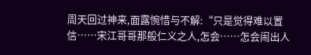周天回过神来,面露惋惜与不解:“只是觉得难以置信……宋江哥哥那般仁义之人,怎会……怎会闹出人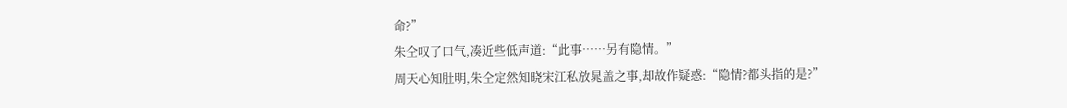命?”
朱仝叹了口气,凑近些低声道:“此事……另有隐情。”
周天心知肚明,朱仝定然知晓宋江私放晁盖之事,却故作疑惑:“隐情?都头指的是?”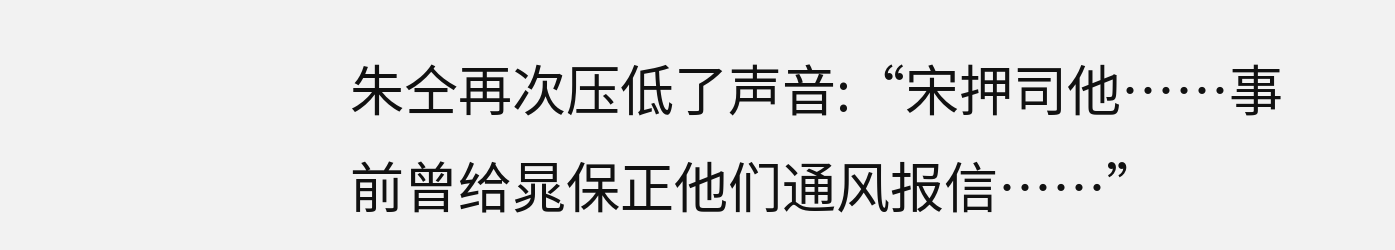朱仝再次压低了声音:“宋押司他……事前曾给晁保正他们通风报信……”